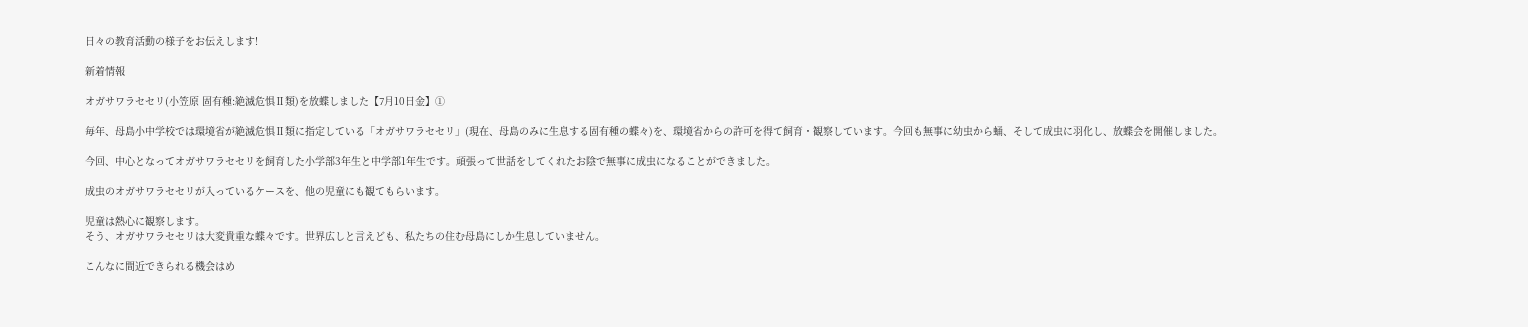日々の教育活動の様子をお伝えします!

新着情報

オガサワラセセリ(小笠原 固有種:絶滅危惧Ⅱ類)を放蝶しました【7月10日金】①

毎年、母島小中学校では環境省が絶滅危惧Ⅱ類に指定している「オガサワラセセリ」(現在、母島のみに生息する固有種の蝶々)を、環境省からの許可を得て飼育・観察しています。今回も無事に幼虫から蛹、そして成虫に羽化し、放蝶会を開催しました。

今回、中心となってオガサワラセセリを飼育した小学部3年生と中学部1年生です。頑張って世話をしてくれたお陰で無事に成虫になることができました。

成虫のオガサワラセセリが入っているケースを、他の児童にも観てもらいます。

児童は熱心に観察します。
そう、オガサワラセセリは大変貴重な蝶々です。世界広しと言えども、私たちの住む母島にしか生息していません。

こんなに間近できられる機会はめ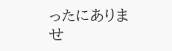ったにありませ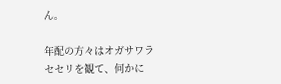ん。

年配の方々はオガサワラセセリを観て、何かに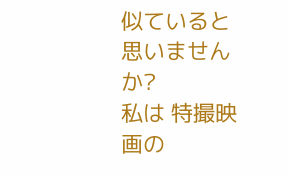似ていると思いませんか?
私は 特撮映画の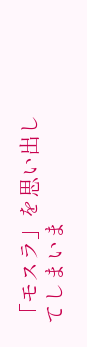「モスラ」を思い出してしまいま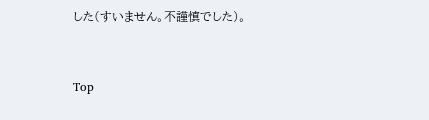した(すいません。不謹慎でした)。


Top